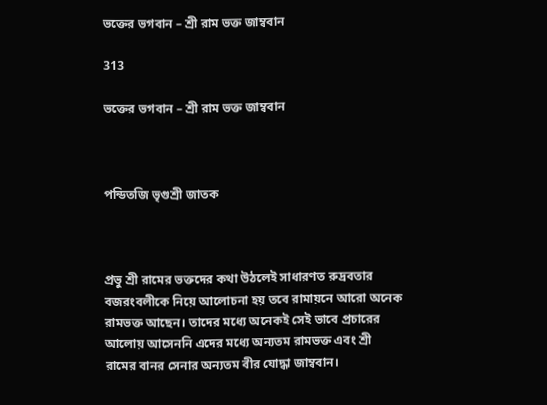ভক্তের ভগবান – শ্রী রাম ভক্ত জাম্ববান

313

ভক্তের ভগবান – শ্রী রাম ভক্ত জাম্ববান



পন্ডিতজি ভৃগুশ্রী জাতক



প্রভু শ্রী রামের ভক্তদের কথা উঠলেই সাধারণত রুদ্রবতার বজরংবলীকে নিয়ে আলোচনা হয় তবে রামায়নে আরো অনেক রামভক্ত আছেন। তাদের মধ্যে অনেকই সেই ভাবে প্রচারের আলোয় আসেননি এদের মধ্যে অন্যতম রামভক্ত এবং শ্রী রামের বানর সেনার অন্যতম বীর যোদ্ধা জাম্ববান।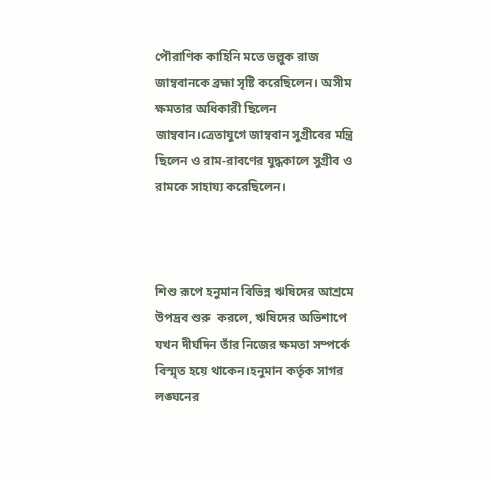পৌরাণিক কাহিনি মতে ভল্লুক রাজ জাম্ববানকে ব্রহ্মা সৃষ্টি করেছিলেন। অসীম ক্ষমতার অধিকারী ছিলেন জাম্ববান।ত্রেতাযুগে জাম্ববান সুগ্রীবের মন্ত্রি ছিলেন ও রাম-রাবণের যুদ্ধকালে সুগ্রীব ও রামকে সাহায্য করেছিলেন।



শিশু রূপে হনুমান বিভিন্ন ঋষিদের আশ্রমে উপদ্রব শুরু  করলে, ঋষিদের অভিশাপে যখন দীর্ঘদিন তাঁর নিজের ক্ষমতা সম্পর্কে বিস্মৃত হয়ে থাকেন।হনুমান কর্তৃক সাগর লঙ্ঘনের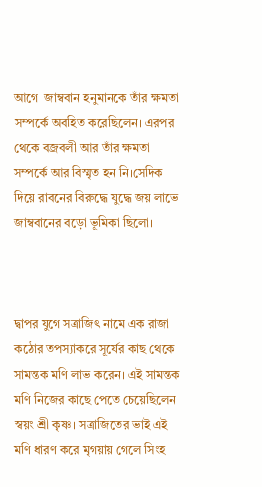আগে  জাম্ববান হনুমানকে তাঁর ক্ষমতা সম্পর্কে অবহিত করেছিলেন। এরপর থেকে বজ্রবলী আর তাঁর ক্ষমতা সম্পর্কে আর বিস্মৃত হন নি।সেদিক দিয়ে রাবনের বিরুদ্ধে যুদ্ধে জয় লাভে জাম্ববানের বড়ো ভূমিকা ছিলো।



দ্বাপর যুগে সত্রাজিৎ নামে এক রাজা কঠোর তপস্যাকরে সূর্যের কাছ থেকে সামন্তক মণি লাভ করেন। এই সামন্তক মণি নিজের কাছে পেতে চেয়েছিলেন স্বয়ং শ্রী কৃষ্ণ। সত্রাজিতের ভাই এই মণি ধারণ করে মৃগয়ায় গেলে সিংহ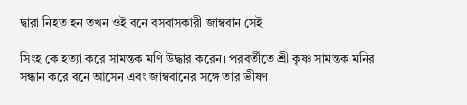দ্বারা নিহত হন তখন ওই বনে বসবাসকারী জাম্ববান সেই

সিংহ কে হত্যা করে সামন্তক মণি উদ্ধার করেন। পরবর্তীতে শ্রী কৃষ্ণ সামন্তক মনির সন্ধান করে বনে আসেন এবং জাম্ববানের সঙ্গে তার ভীষণ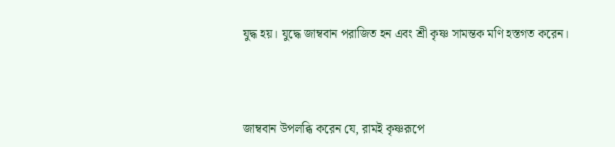যুদ্ধ হয়। যুদ্ধে জাম্ববান পরাজিত হন এবং শ্রী কৃষ্ণ সামন্তক মণি হস্তগত করেন।



জাম্ববান উপলব্ধি করেন যে, রামই কৃষ্ণরূপে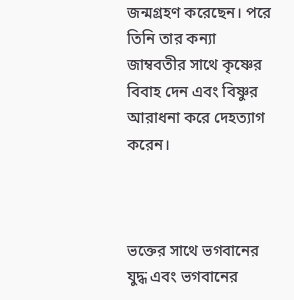জন্মগ্রহণ করেছেন। পরে তিনি তার কন্যা জাম্ববতীর সাথে কৃষ্ণের বিবাহ দেন এবং বিষ্ণুর আরাধনা করে দেহত্যাগ করেন।



ভক্তের সাথে ভগবানের যুদ্ধ এবং ভগবানের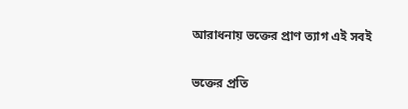আরাধনায় ভক্তের প্রাণ ত্যাগ এই সবই

ভক্তের প্রতি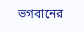ভগবানের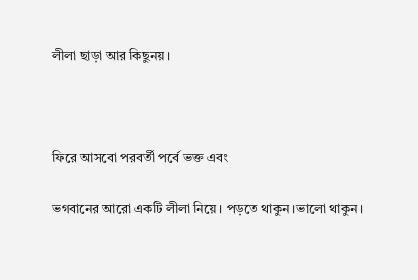লীলা ছাড়া আর কিছুনয়।



ফিরে আসবো পরবর্তী পর্বে ভক্ত এবং

ভগবানের আরো একটি লীলা নিয়ে। পড়তে থাকুন।ভালো থাকুন।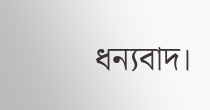ধন্যবাদ।